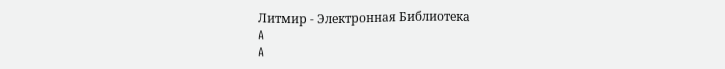Литмир - Электронная Библиотека
A
A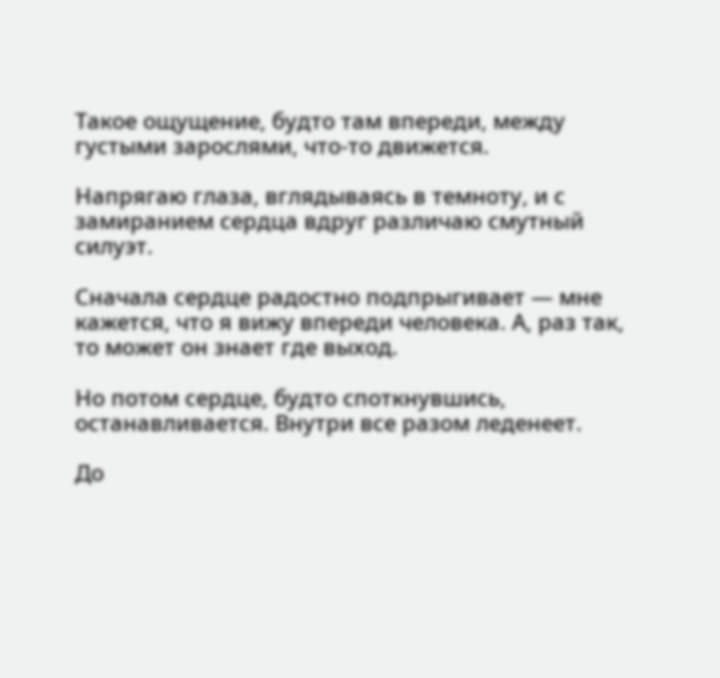Такое ощущение, будто там впереди, между густыми зарослями, что-то движется.

Напрягаю глаза, вглядываясь в темноту, и с замиранием сердца вдруг различаю смутный силуэт.

Сначала сердце радостно подпрыгивает — мне кажется, что я вижу впереди человека. А, раз так, то может он знает где выход.

Но потом сердце, будто споткнувшись, останавливается. Внутри все разом леденеет.

До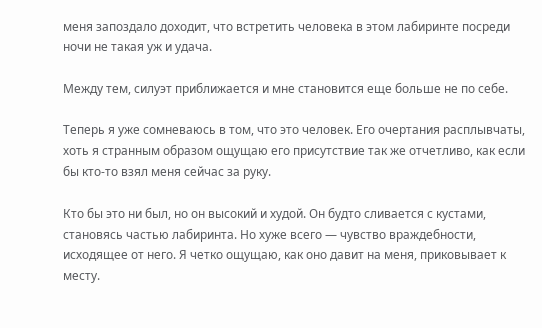меня запоздало доходит, что встретить человека в этом лабиринте посреди ночи не такая уж и удача.

Между тем, силуэт приближается и мне становится еще больше не по себе.

Теперь я уже сомневаюсь в том, что это человек. Его очертания расплывчаты, хоть я странным образом ощущаю его присутствие так же отчетливо, как если бы кто-то взял меня сейчас за руку.

Кто бы это ни был, но он высокий и худой. Он будто сливается с кустами, становясь частью лабиринта. Но хуже всего — чувство враждебности, исходящее от него. Я четко ощущаю, как оно давит на меня, приковывает к месту.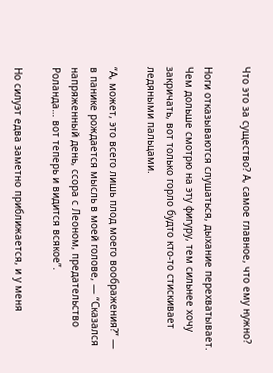Что это за существо? А, самое главное, что ему нужно?

Ноги отказываются слушаться, дыхание перехватывает. Чем дольше смотрю на эту фигуру, тем сильнее хочу закричать, вот только горло будто кто-то стискивает ледяными пальцами.

“А, может, это всего лишь плод моего воображения?” — в панике рождается мысль в моей голове, — “Сказался напряженный день, ссора с Леоном, предательство Роланда… вот теперь и видится всякое”.

Но силуэт едва заметно приближается, и у меня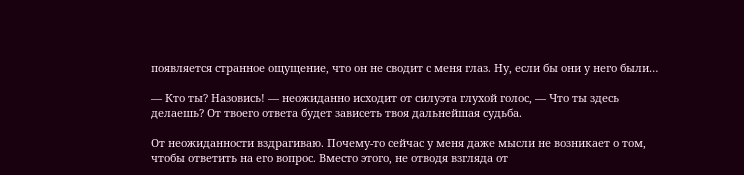появляется странное ощущение, что он не сводит с меня глаз. Ну, если бы они у него были…

— Кто ты? Назовись! — неожиданно исходит от силуэта глухой голос, — Что ты здесь делаешь? От твоего ответа будет зависеть твоя дальнейшая судьба.

От неожиданности вздрагиваю. Почему-то сейчас у меня даже мысли не возникает о том, чтобы ответить на его вопрос. Вместо этого, не отводя взгляда от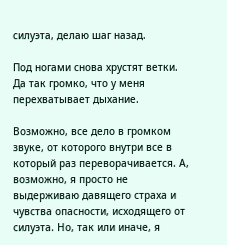силуэта, делаю шаг назад.

Под ногами снова хрустят ветки. Да так громко, что у меня перехватывает дыхание.

Возможно, все дело в громком звуке, от которого внутри все в который раз переворачивается. А, возможно, я просто не выдерживаю давящего страха и чувства опасности, исходящего от силуэта. Но, так или иначе, я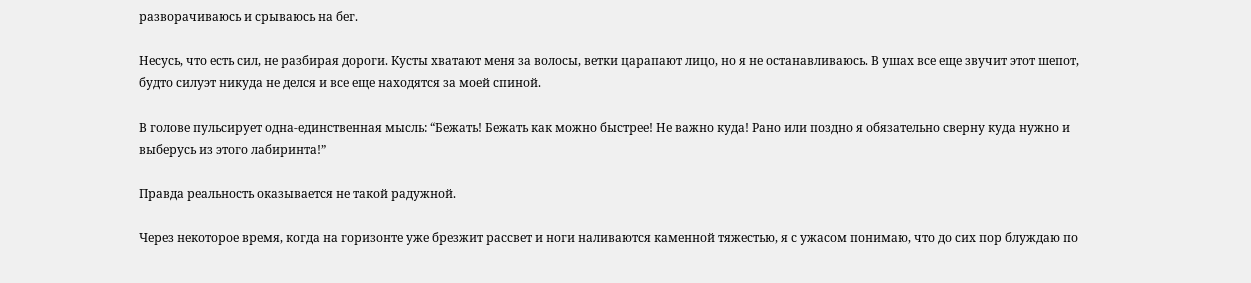разворачиваюсь и срываюсь на бег.

Несусь, что есть сил, не разбирая дороги. Кусты хватают меня за волосы, ветки царапают лицо, но я не останавливаюсь. В ушах все еще звучит этот шепот, будто силуэт никуда не делся и все еще находятся за моей спиной.

В голове пульсирует одна-единственная мысль: “Бежать! Бежать как можно быстрее! Не важно куда! Рано или поздно я обязательно сверну куда нужно и выберусь из этого лабиринта!”

Правда реальность оказывается не такой радужной.

Через некоторое время, когда на горизонте уже брезжит рассвет и ноги наливаются каменной тяжестью, я с ужасом понимаю, что до сих пор блуждаю по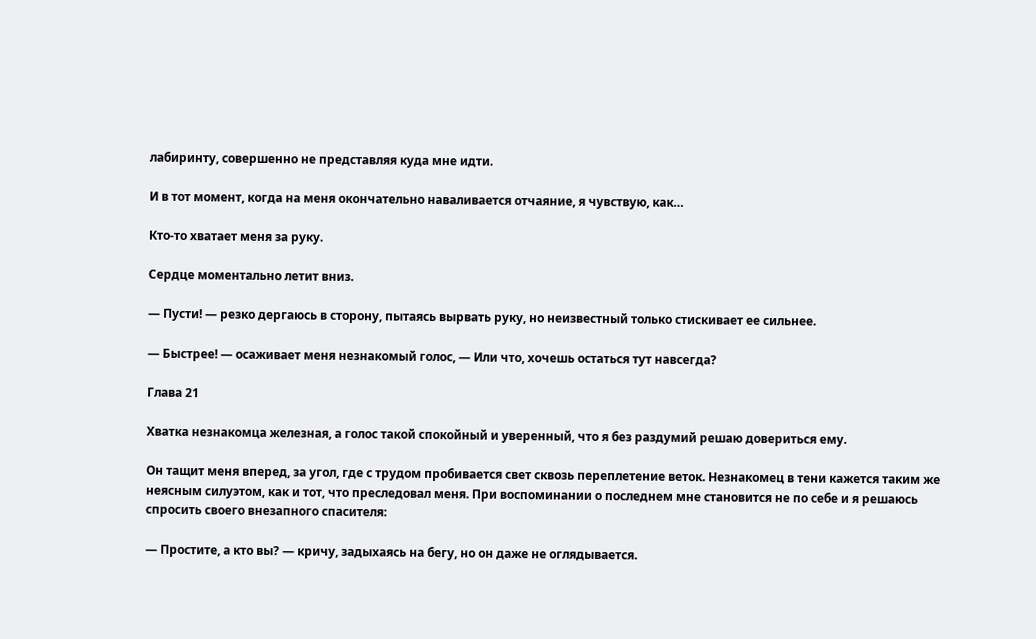лабиринту, совершенно не представляя куда мне идти.

И в тот момент, когда на меня окончательно наваливается отчаяние, я чувствую, как…

Кто-то хватает меня за руку.

Сердце моментально летит вниз.

— Пусти! — резко дергаюсь в сторону, пытаясь вырвать руку, но неизвестный только стискивает ее сильнее.

— Быстрее! — осаживает меня незнакомый голос, — Или что, хочешь остаться тут навсегда?

Глава 21

Хватка незнакомца железная, а голос такой спокойный и уверенный, что я без раздумий решаю довериться ему.

Он тащит меня вперед, за угол, где с трудом пробивается свет сквозь переплетение веток. Незнакомец в тени кажется таким же неясным силуэтом, как и тот, что преследовал меня. При воспоминании о последнем мне становится не по себе и я решаюсь спросить своего внезапного спасителя:

— Простите, а кто вы? — кричу, задыхаясь на бегу, но он даже не оглядывается.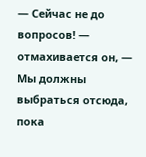— Сейчас не до вопросов! — отмахивается он, — Мы должны выбраться отсюда, пока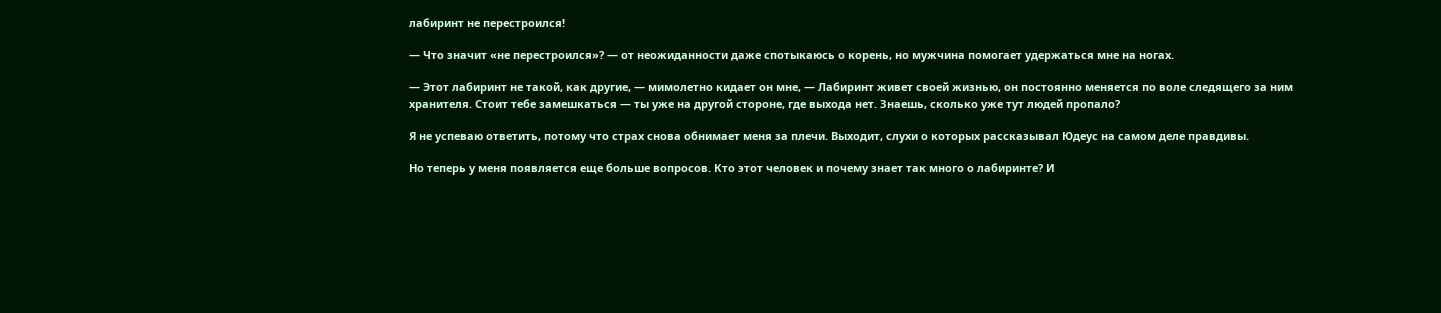лабиринт не перестроился!

— Что значит «не перестроился»? — от неожиданности даже спотыкаюсь о корень, но мужчина помогает удержаться мне на ногах.

— Этот лабиринт не такой, как другие, — мимолетно кидает он мне, — Лабиринт живет своей жизнью, он постоянно меняется по воле следящего за ним хранителя. Стоит тебе замешкаться — ты уже на другой стороне, где выхода нет. Знаешь, сколько уже тут людей пропало?

Я не успеваю ответить, потому что страх снова обнимает меня за плечи. Выходит, слухи о которых рассказывал Юдеус на самом деле правдивы.

Но теперь у меня появляется еще больше вопросов. Кто этот человек и почему знает так много о лабиринте? И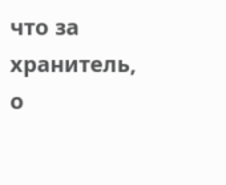что за хранитель, о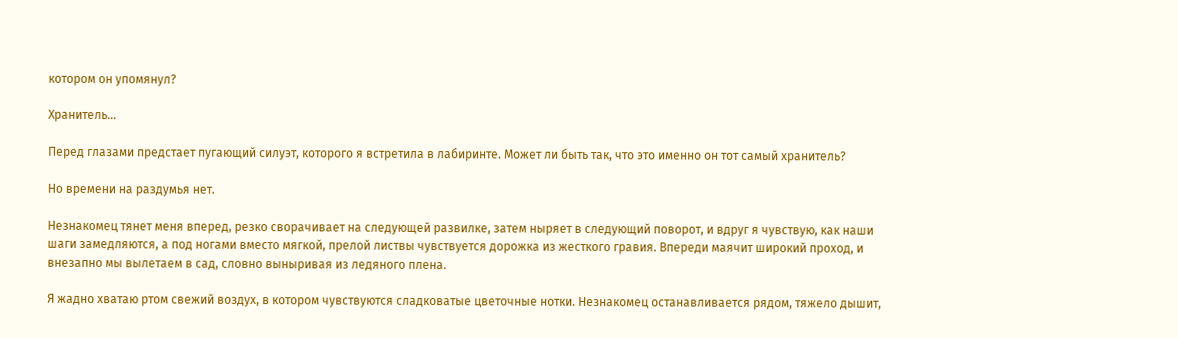котором он упомянул?

Хранитель…

Перед глазами предстает пугающий силуэт, которого я встретила в лабиринте. Может ли быть так, что это именно он тот самый хранитель?

Но времени на раздумья нет.

Незнакомец тянет меня вперед, резко сворачивает на следующей развилке, затем ныряет в следующий поворот, и вдруг я чувствую, как наши шаги замедляются, а под ногами вместо мягкой, прелой листвы чувствуется дорожка из жесткого гравия. Впереди маячит широкий проход, и внезапно мы вылетаем в сад, словно выныривая из ледяного плена.

Я жадно хватаю ртом свежий воздух, в котором чувствуются сладковатые цветочные нотки. Незнакомец останавливается рядом, тяжело дышит,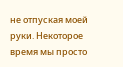не отпуская моей руки. Некоторое время мы просто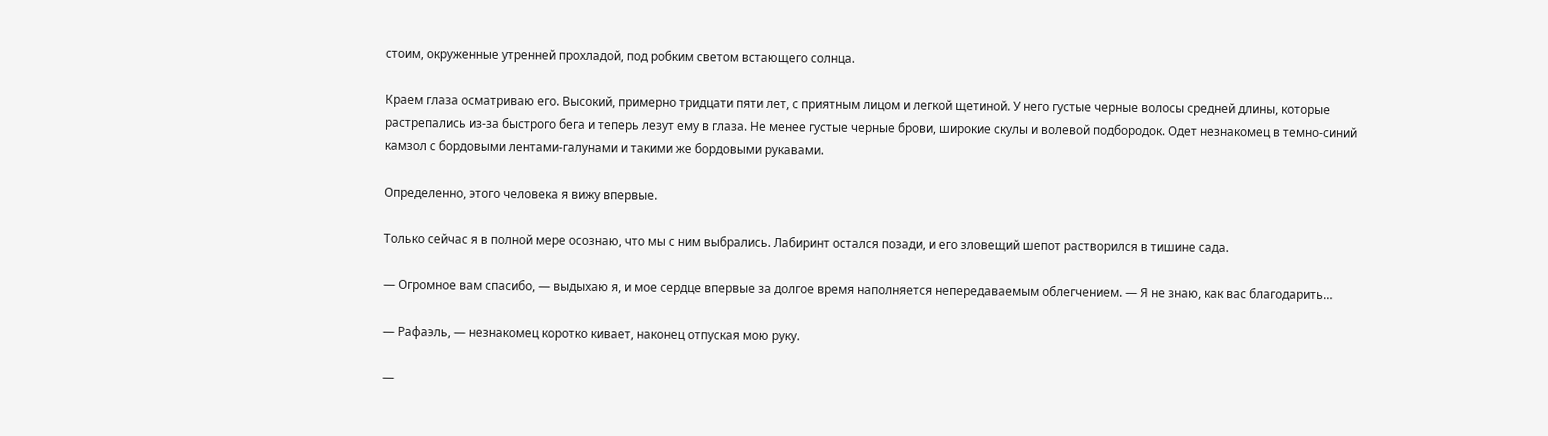стоим, окруженные утренней прохладой, под робким светом встающего солнца.

Краем глаза осматриваю его. Высокий, примерно тридцати пяти лет, с приятным лицом и легкой щетиной. У него густые черные волосы средней длины, которые растрепались из-за быстрого бега и теперь лезут ему в глаза. Не менее густые черные брови, широкие скулы и волевой подбородок. Одет незнакомец в темно-синий камзол с бордовыми лентами-галунами и такими же бордовыми рукавами.

Определенно, этого человека я вижу впервые.

Только сейчас я в полной мере осознаю, что мы с ним выбрались. Лабиринт остался позади, и его зловещий шепот растворился в тишине сада.

— Огромное вам спасибо, — выдыхаю я, и мое сердце впервые за долгое время наполняется непередаваемым облегчением. — Я не знаю, как вас благодарить…

— Рафаэль, — незнакомец коротко кивает, наконец отпуская мою руку.

—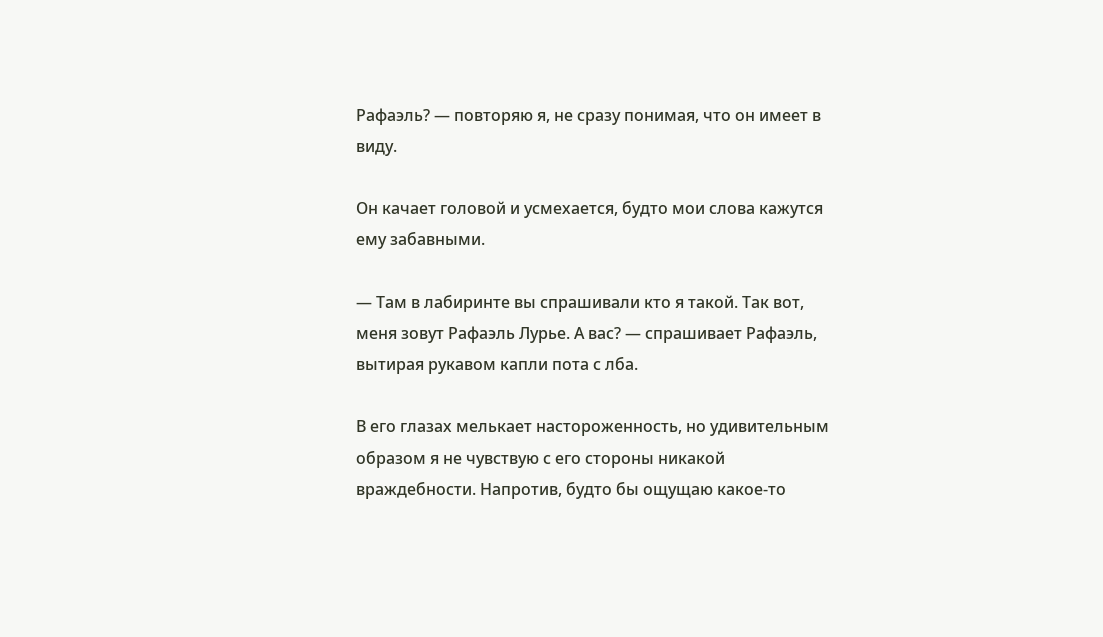Рафаэль? — повторяю я, не сразу понимая, что он имеет в виду.

Он качает головой и усмехается, будто мои слова кажутся ему забавными.

— Там в лабиринте вы спрашивали кто я такой. Так вот, меня зовут Рафаэль Лурье. А вас? — спрашивает Рафаэль, вытирая рукавом капли пота с лба.

В его глазах мелькает настороженность, но удивительным образом я не чувствую с его стороны никакой враждебности. Напротив, будто бы ощущаю какое-то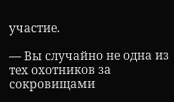участие.

— Вы случайно не одна из тех охотников за сокровищами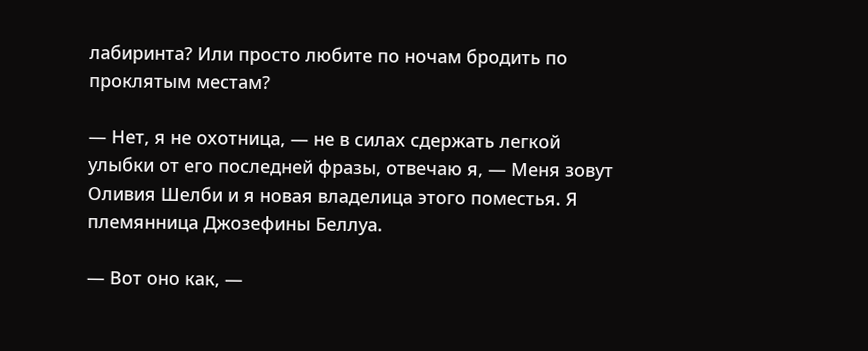лабиринта? Или просто любите по ночам бродить по проклятым местам?

— Нет, я не охотница, — не в силах сдержать легкой улыбки от его последней фразы, отвечаю я, — Меня зовут Оливия Шелби и я новая владелица этого поместья. Я племянница Джозефины Беллуа.

— Вот оно как, —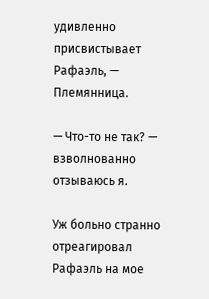удивленно присвистывает Рафаэль, — Племянница.

— Что-то не так? — взволнованно отзываюсь я.

Уж больно странно отреагировал Рафаэль на мое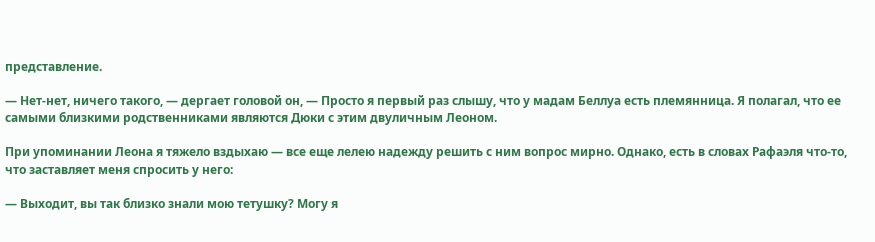представление.

— Нет-нет, ничего такого, — дергает головой он, — Просто я первый раз слышу, что у мадам Беллуа есть племянница. Я полагал, что ее самыми близкими родственниками являются Дюки с этим двуличным Леоном.

При упоминании Леона я тяжело вздыхаю — все еще лелею надежду решить с ним вопрос мирно. Однако, есть в словах Рафаэля что-то, что заставляет меня спросить у него:

— Выходит, вы так близко знали мою тетушку? Могу я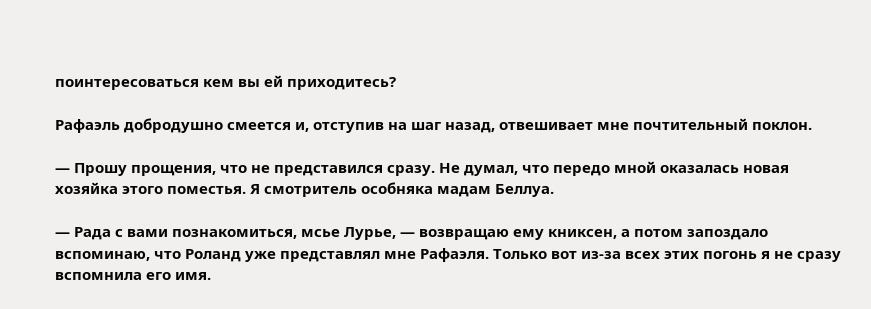поинтересоваться кем вы ей приходитесь?

Рафаэль добродушно смеется и, отступив на шаг назад, отвешивает мне почтительный поклон.

— Прошу прощения, что не представился сразу. Не думал, что передо мной оказалась новая хозяйка этого поместья. Я смотритель особняка мадам Беллуа.

— Рада с вами познакомиться, мсье Лурье, — возвращаю ему книксен, а потом запоздало вспоминаю, что Роланд уже представлял мне Рафаэля. Только вот из-за всех этих погонь я не сразу вспомнила его имя.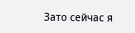Зато сейчас я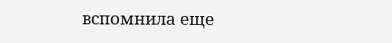вспомнила еще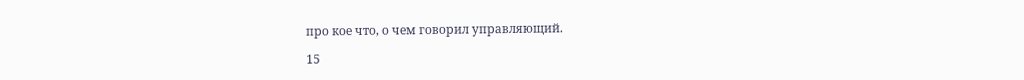про кое что, о чем говорил управляющий.

15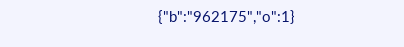{"b":"962175","o":1}